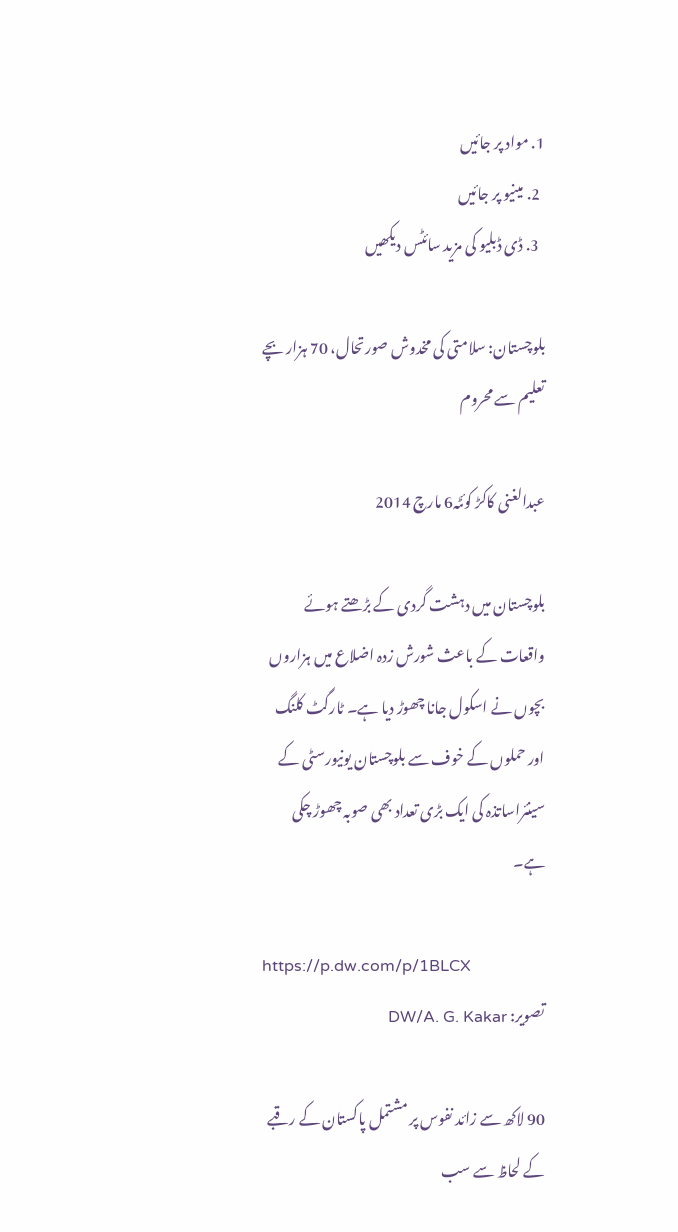1. مواد پر جائیں
  2. مینیو پر جائیں
  3. ڈی ڈبلیو کی مزید سائٹس دیکھیں

بلوچستان: سلامتی کی مخدوش صورتحال، 70 ہزار بچے تعلیم سے محروم

عبدالغنی کاکڑ کوئٹہ6 مارچ 2014

بلوچستان میں دہشت گردی کے بڑھتے ہوئے واقعات کے باعث شورش زدہ اضلاع میں ہزاروں بچوں نے اسکول جانا چھوڑ دیا ہے۔ ٹارگٹ کلنگ اور حملوں کے خوف سے بلوچستان یونیورسٹی کے سینئراساتذہ کی ایک بڑی تعداد بھی صوبہ چھوڑ چکی ہے۔

https://p.dw.com/p/1BLCX
تصویر: DW/A. G. Kakar

90 لاکھ سے زائد نفوس پر مشتمل پاکستان کے رقبے کے لحاظ سے سب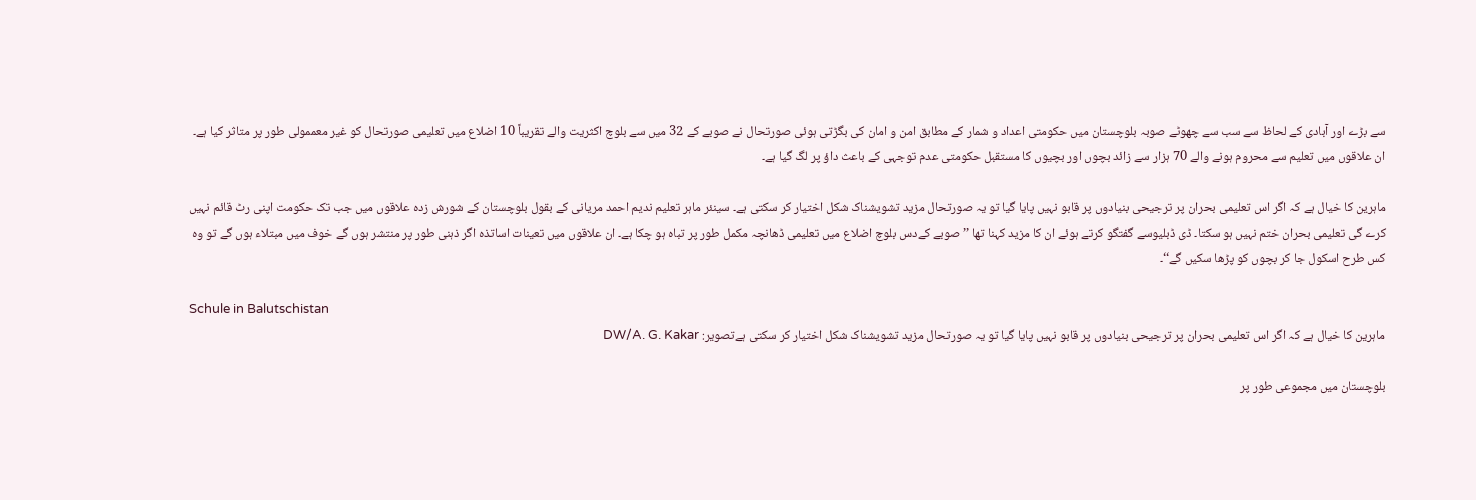سے بڑے اور آبادی کے لحاظ سے سب سے چھوٹے صوبہ بلوچستان میں حکومتی اعداد و شمار کے مطابق امن و امان کی بگڑتی ہوئی صورتحال نے صوبے کے 32 میں سے بلوچ اکثریت والے تقریباً 10 اضلاع میں تعلیمی صورتحال کو غیر معممولی طور پر متاثر کیا ہے۔ ان علاقوں میں تعلیم سے محروم ہونے والے 70 ہزار سے زائد بچوں اور بچیوں کا مستقبل حکومتی عدم توجہی کے باعث داؤ پر لگ گیا ہے۔

ماہرین کا خیال ہے کہ اگر اس تعلیمی بحران پر ترجیحی بنیادوں پر قابو نہیں پایا گیا تو یہ صورتحال مزید تشویشناک شکل اختیار کر سکتی ہے۔ سینئر ماہر تعلیم ندیم احمد مریانی کے بقول بلوچستان کے شورش زدہ علاقوں میں جب تک حکومت اپنی رٹ قائم نہیں کرے گی تعلیمی بحران ختم نہیں ہو سکتا۔ ڈی ڈبلیوسے گفتگو کرتے ہوئے ان کا مزید کہنا تھا ’’ صوبے کےدس بلوچ اضلاع میں تعلیمی ڈھانچہ مکمل طور پر تباہ ہو چکا ہے۔ ان علاقوں میں تعینات اساتذہ اگر ذہنی طور پر منتشر ہوں گے خوف میں مبتلاء ہوں گے تو وہ کس طرح اسکول جا کر بچوں کو پڑھا سکیں گے‘‘۔

Schule in Balutschistan
ماہرین کا خیال ہے کہ اگر اس تعلیمی بحران پر ترجیحی بنیادوں پر قابو نہیں پایا گیا تو یہ صورتحال مزید تشویشناک شکل اختیار کر سکتی ہےتصویر: DW/A. G. Kakar

بلوچستان میں مجموعی طور پر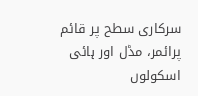سرکاری سطح پر قائم پرائمر، مڈل اور ہائی اسکولوں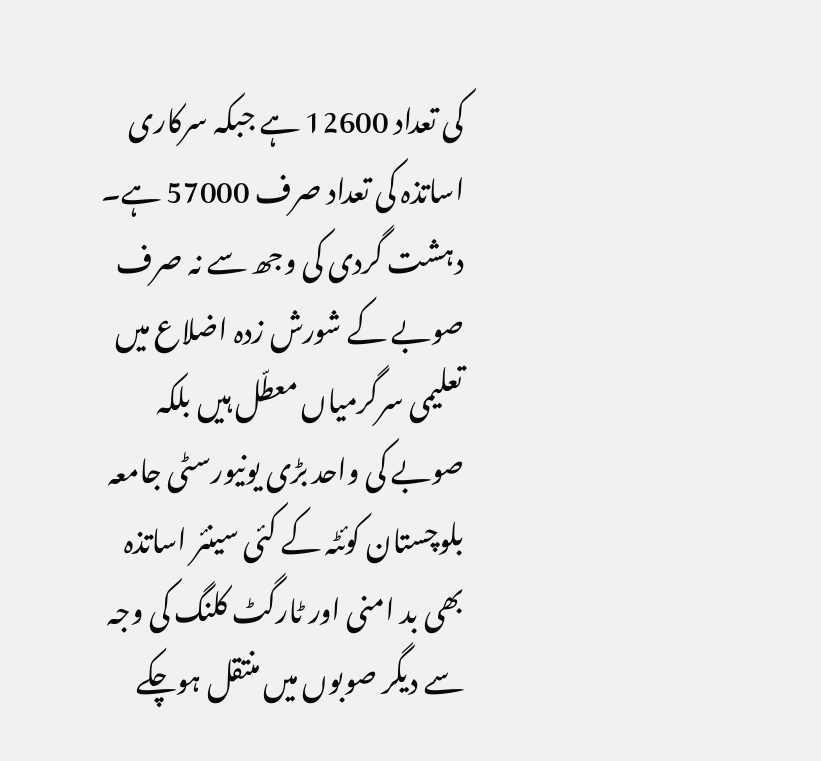کی تعداد 12600 ہے جبکہ سرکاری اساتذہ کی تعداد صرف 57000 ہے۔ دہشت گردی کی وجھ سے نہ صرف صوبے کے شورش زدہ اضلاع میں تعلیمی سرگرمیاں معطّل ہیں بلکہ صوبے کی واحد بڑی یونیورسٹی جامعہ بلوچستان کوئٹہ کے کئی سینئر اساتذہ بھی بد امنی اور ٹارگٹ کلنگ کی وجہ سے دیگر صوبوں میں منتقل ہوچکے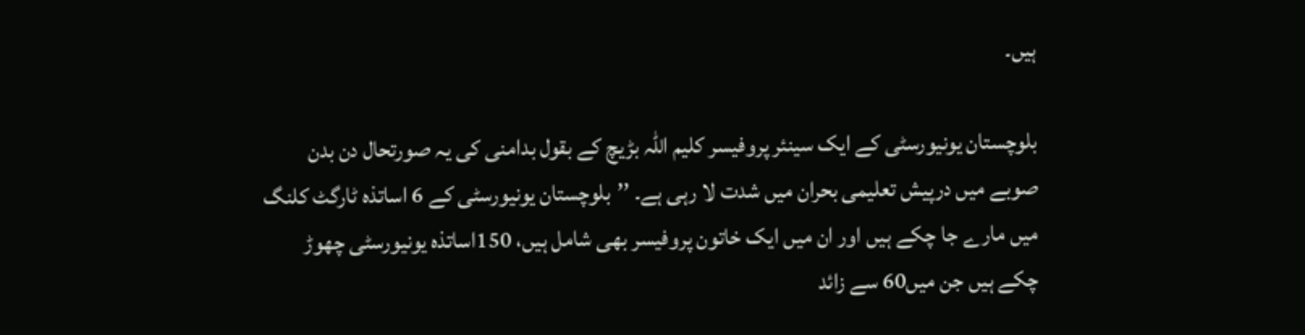ہیں۔

بلوچستان یونیورسٹی کے ایک سینئر پروفیسر کلیم اللہ بڑیچ کے بقول بدامنی کی یہ صورتحال دن بدن صوبے میں درپیش تعلیمی بحران میں شدت لا رہی ہے۔ ’’بلوچستان یونیورسٹی کے 6 اساتذہ ٹارگٹ کلنگ میں مارے جا چکے ہیں اور ان میں ایک خاتون پروفیسر بھی شامل ہیں، 150اساتذہ یونیورسٹی چھوڑ چکے ہیں جن میں60 سے زائد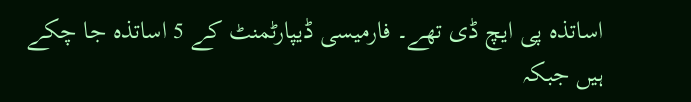اساتذہ پی ایچ ڈی تھے۔ فارمیسی ڈیپارٹمنٹ کے 5 اساتذہ جا چکے ہیں جبکہ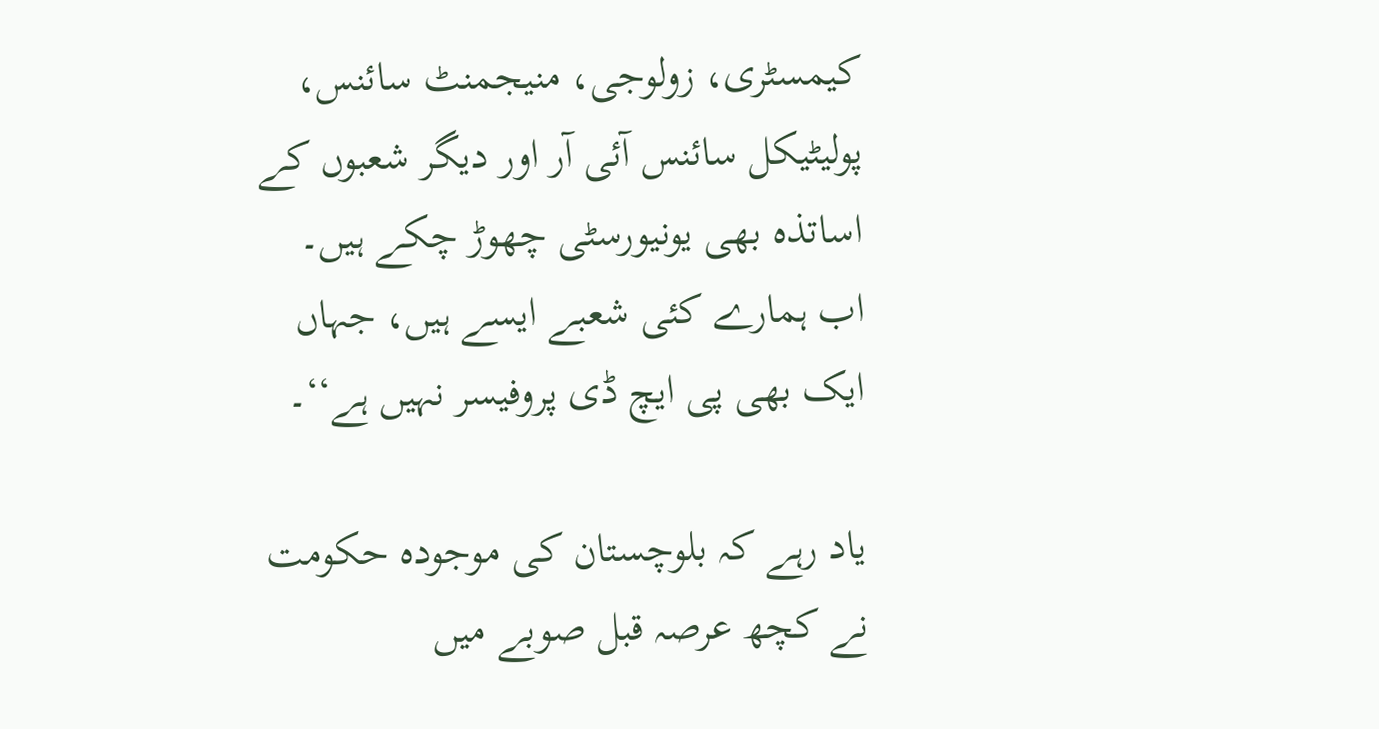کیمسٹری، زولوجی، منیجمنٹ سائنس، پولیٹیکل سائنس آئی آر اور دیگر شعبوں کے اساتذہ بھی یونیورسٹی چھوڑ چکے ہیں۔ اب ہمارے کئی شعبے ایسے ہیں، جہاں ایک بھی پی ایچ ڈی پروفیسر نہیں ہے‘‘۔

یاد رہے کہ بلوچستان کی موجودہ حکومت نے کچھ عرصہ قبل صوبے میں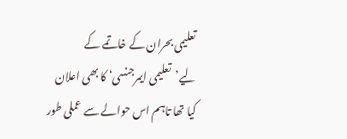تعلیمی بحران کے خاتمے کے لیے’تعلیمی ایمرجنسی‘ کا بھی اعلان کیا تھا تاہم اس حوالے سے عملی طور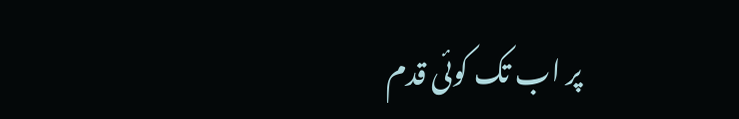پر اب تک کوئی قدم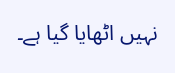نہیں اٹھایا گیا ہے۔